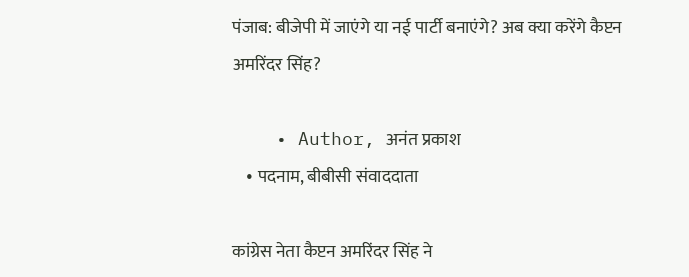पंजाब: बीजेपी में जाएंगे या नई पार्टी बनाएंगे? अब क्या करेंगे कैप्टन अमरिंदर सिंह?

    • Author, अनंत प्रकाश
    • पदनाम, बीबीसी संवाददाता

कांग्रेस नेता कैप्टन अमरिंदर सिंह ने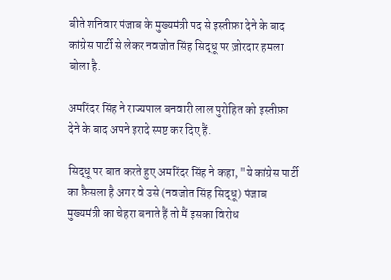बीते शनिवार पंजाब के मुख्यमंत्री पद से इस्तीफ़ा देने के बाद कांग्रेस पार्टी से लेकर नवजोत सिंह सिद्धू पर ज़ोरदार हमला बोला है.

अमरिंदर सिंह ने राज्यपाल बनवारी लाल पुरोहित को इस्तीफ़ा देने के बाद अपने इरादे स्पष्ट कर दिए हैं.

सिद्धू पर बात करते हुए अमरिंदर सिंह ने कहा, "ये कांग्रेस पार्टी का फ़ैसला है अगर वे उसे (नवजोत सिंह सिद्धू) पंजाब मुख्यमंत्री का चेहरा बनाते हैं तो मैं इसका विरोध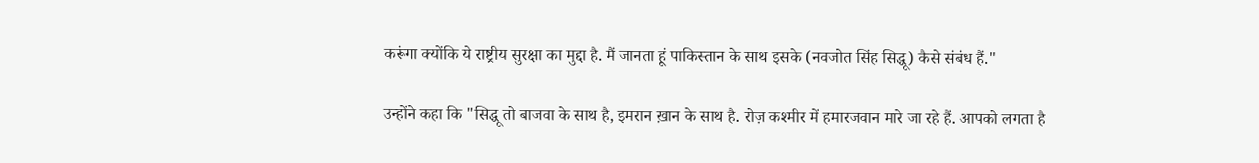करूंगा क्योंकि ये राष्ट्रीय सुरक्षा का मुद्दा है. मैं जानता हूं पाकिस्तान के साथ इसके (नवजोत सिंह सिद्धू) कैसे संबंध हैं."

उन्होंने कहा कि "सिद्धू तो बाजवा के साथ है, इमरान ख़ान के साथ है. रोज़ कश्मीर में हमारजवान मारे जा रहे हैं. आपको लगता है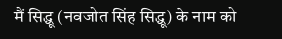मैं सिद्धू (नवजोत सिंह सिद्धू) के नाम को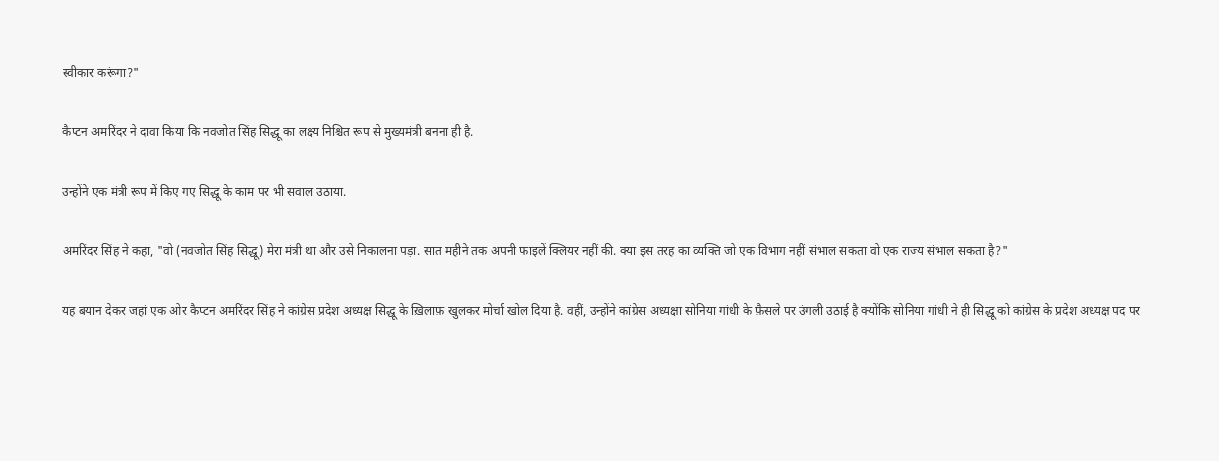स्वीकार करूंगा?"

कैप्टन अमरिंदर ने दावा किया कि नवजोत सिंह सिद्धू का लक्ष्य निश्चित रूप से मुख्यमंत्री बनना ही है.

उन्होंने एक मंत्री रूप में किए गए सिद्धू के काम पर भी सवाल उठाया.

अमरिंदर सिंह ने कहा, "वो (नवजोत सिंह सिद्धू) मेरा मंत्री था और उसे निकालना पड़ा. सात महीने तक अपनी फाइलें क्लियर नहीं की. क्या इस तरह का व्यक्ति जो एक विभाग नहीं संभाल सकता वो एक राज्य संभाल सकता है?"

यह बयान देकर जहां एक ओर कैप्टन अमरिंदर सिंह ने कांग्रेस प्रदेश अध्यक्ष सिद्धू के ख़िलाफ़ खुलकर मोर्चा खोल दिया है. वहीं, उन्होंने कांग्रेस अध्यक्षा सोनिया गांधी के फ़ैसले पर उंगली उठाई है क्योंकि सोनिया गांधी ने ही सिद्धू को कांग्रेस के प्रदेश अध्यक्ष पद पर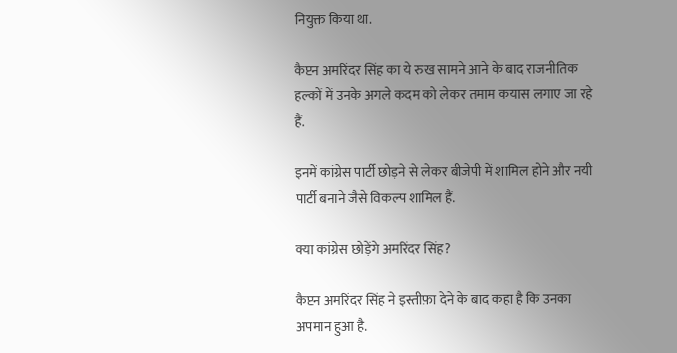नियुक्त किया था.

कैप्टन अमरिंदर सिंह का ये रुख सामने आने के बाद राजनीतिक हल्कों में उनके अगले कदम को लेकर तमाम कयास लगाए जा रहे हैं.

इनमें कांग्रेस पार्टी छोड़ने से लेकर बीजेपी में शामिल होने और नयी पार्टी बनाने जैसे विकल्प शामिल हैं.

क्या कांग्रेस छोड़ेंगे अमरिंदर सिंह?

कैप्टन अमरिंदर सिंह ने इस्तीफ़ा देने के बाद कहा है कि उनका अपमान हुआ है.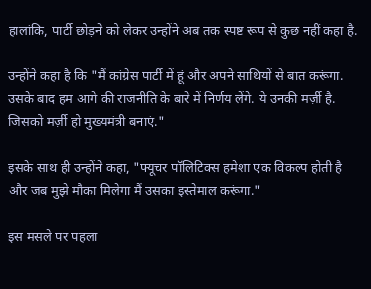हालांकि, पार्टी छोड़ने को लेकर उन्होंने अब तक स्पष्ट रूप से कुछ नहीं कहा है.

उन्होंने कहा है कि "मैं कांग्रेस पार्टी में हूं और अपने साथियों से बात करूंगा. उसके बाद हम आगे की राजनीति के बारे में निर्णय लेंगे. ये उनकी मर्ज़ी है. जिसको मर्ज़ी हो मुख्यमंत्री बनाएं."

इसके साथ ही उन्होंने कहा, "फ्यूचर पॉलिटिक्स हमेशा एक विकल्प होती है और जब मुझे मौका मिलेगा मैं उसका इस्तेमाल करूंगा."

इस मसले पर पहला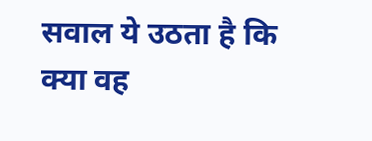सवाल ये उठता है कि क्या वह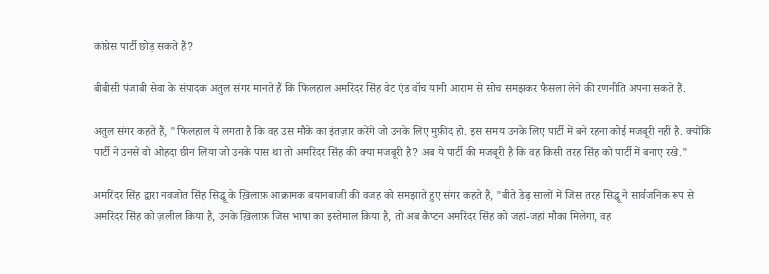कांग्रेस पार्टी छोड़ सकते हैं?

बीबीसी पंजाबी सेवा के संपादक अतुल संगर मानते हैं कि फिलहाल अमरिंदर सिंह वेट एंड वॉच यानी आराम से सोच समझकर फैसला लेने की रणनीति अपना सकते हैं.

अतुल संगर कहते हैं, "फिलहाल ये लगता है कि वह उस मौके का इंतज़ार करेंगे जो उनके लिए मुफ़ीद हो. इस समय उनके लिए पार्टी में बने रहना कोई मजबूरी नहीं है. क्योंकि पार्टी ने उनसे वो ओहदा छीन लिया जो उनके पास था तो अमरिंदर सिंह की क्या मजबूरी है? अब ये पार्टी की मजबूरी है कि वह किसी तरह सिंह को पार्टी में बनाए रखे."

अमरिंदर सिंह द्वारा नवजोत सिंह सिद्धू के ख़िलाफ़ आक्रामक बयानबाजी की वजह को समझाते हुए संगर कहते हैं, "बीते डेढ़ सालों में जिस तरह सिद्धू ने सार्वजनिक रूप से अमरिंदर सिंह को ज़लील किया है, उनके ख़िलाफ़ जिस भाषा का इस्तेमाल किया है, तो अब कैप्टन अमरिंदर सिंह को जहां-जहां मौका मिलेगा, वह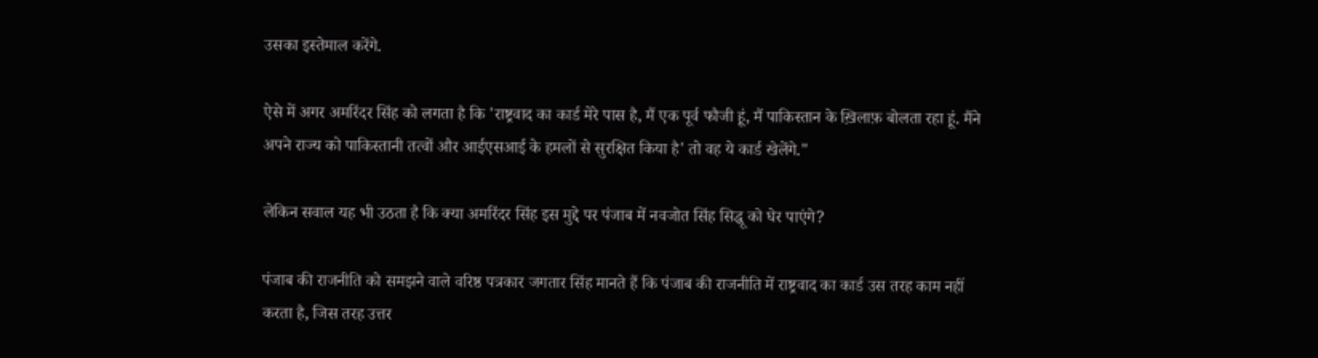उसका इस्तेमाल करेंगे.

ऐसे में अगर अमरिंदर सिंह को लगता है कि 'राष्ट्रवाद का कार्ड मेरे पास है, मैं एक पूर्व फौजी हूं, मैं पाकिस्तान के ख़िलाफ़ बोलता रहा हूं. मैंने अपने राज्य को पाकिस्तानी तत्वों और आईएसआई के हमलों से सुरक्षित किया है' तो वह ये कार्ड खेलेंगे."

लेकिन सवाल यह भी उठता है कि क्या अमरिंदर सिंह इस मुद्दे पर पंजाब में नवजोत सिंह सिद्धू को घेर पाएंगे?

पंजाब की राजनीति को समझने वाले वरिष्ठ पत्रकार जगतार सिंह मानते हैं कि पंजाब की राजनीति में राष्ट्रवाद का कार्ड उस तरह काम नहीं करता है, जिस तरह उत्तर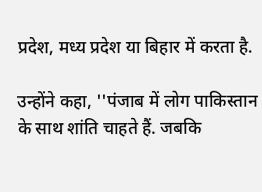प्रदेश, मध्य प्रदेश या बिहार में करता है.

उन्होंने कहा, ''पंजाब में लोग पाकिस्तान के साथ शांति चाहते हैं. जबकि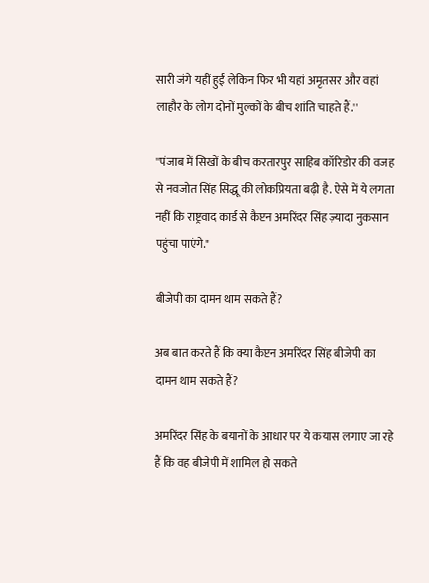सारी जंगे यहीं हुईं लेकिन फिर भी यहां अमृतसर और वहां लाहौर के लोग दोनों मुल्कों के बीच शांति चाहते हैं.''

''पंजाब में सिखों के बीच करतारपुर साहिब कॉरिडोर की वजह से नवजोत सिंह सिद्धू की लोकप्रियता बढ़ी है. ऐसे में ये लगता नहीं कि राष्ट्रवाद कार्ड से कैप्टन अमरिंदर सिंह ज़्यादा नुकसान पहुंचा पाएंगे."

बीजेपी का दामन थाम सकते हैं?

अब बात करते हैं कि क्या कैप्टन अमरिंदर सिंह बीजेपी का दामन थाम सकते हैं?

अमरिंदर सिंह के बयानों के आधार पर ये कयास लगाए जा रहे हैं कि वह बीजेपी में शामिल हो सकते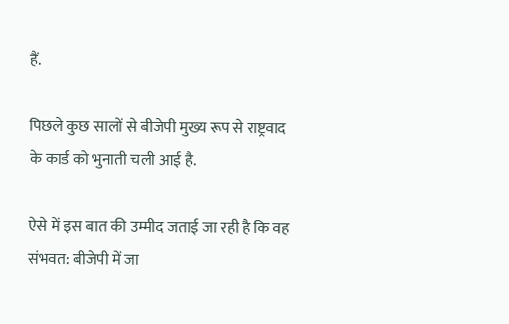हैं.

पिछले कुछ सालों से बीजेपी मुख्य रूप से राष्ट्रवाद के कार्ड को भुनाती चली आई है.

ऐसे में इस बात की उम्मीद जताई जा रही है कि वह संभवत: बीजेपी में जा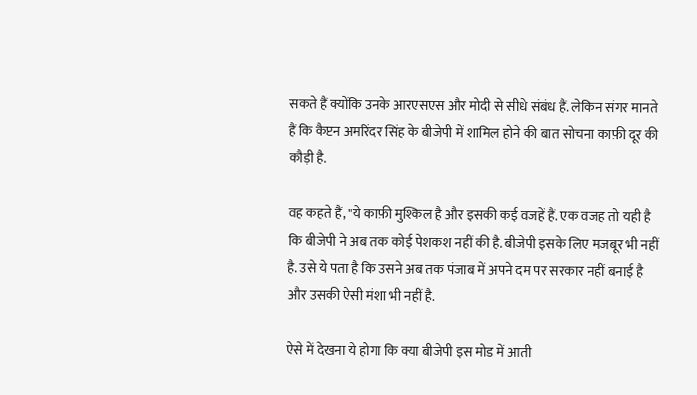सकते हैं क्योंकि उनके आरएसएस और मोदी से सीधे संबंध हैं. लेकिन संगर मानते हैं कि कैप्टन अमरिंदर सिंह के बीजेपी में शामिल होने की बात सोचना काफ़ी दूर की कौड़ी है.

वह कहते हैं, "ये काफ़ी मुश्किल है और इसकी कई वजहें हैं. एक वजह तो यही है कि बीजेपी ने अब तक कोई पेशकश नहीं की है. बीजेपी इसके लिए मजबूर भी नहीं है. उसे ये पता है कि उसने अब तक पंजाब में अपने दम पर सरकार नहीं बनाई है और उसकी ऐसी मंशा भी नहीं है.

ऐसे में देखना ये होगा कि क्या बीजेपी इस मोड में आती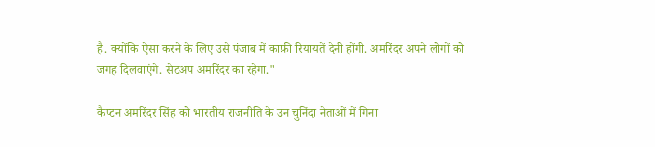है. क्योंकि ऐसा करने के लिए उसे पंजाब में काफ़ी रियायतें देनी होंगी. अमरिंदर अपने लोगों को जगह दिलवाएंगे. सेटअप अमरिंदर का रहेगा."

कैप्टन अमरिंदर सिंह को भारतीय राजनीति के उन चुनिंदा नेताओं में गिना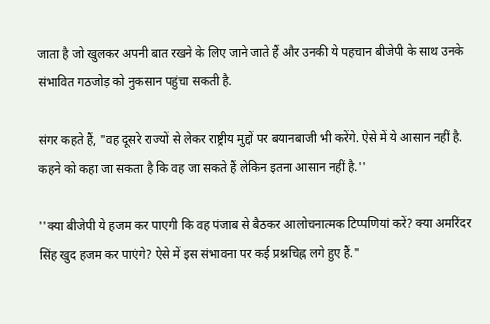जाता है जो खुलकर अपनी बात रखने के लिए जाने जाते हैं और उनकी ये पहचान बीजेपी के साथ उनके संभावित गठजोड़ को नुकसान पहुंचा सकती है.

संगर कहते हैं, "वह दूसरे राज्यों से लेकर राष्ट्रीय मुद्दों पर बयानबाजी भी करेंगे. ऐसे में ये आसान नहीं है. कहने को कहा जा सकता है कि वह जा सकते हैं लेकिन इतना आसान नहीं है.''

''क्या बीजेपी ये हजम कर पाएगी कि वह पंजाब से बैठकर आलोचनात्मक टिप्पणियां करें? क्या अमरिंदर सिंह खुद हजम कर पाएंगे? ऐसे में इस संभावना पर कई प्रश्नचिह्न लगे हुए हैं."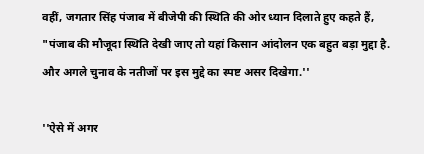वहीं, जगतार सिंह पंजाब में बीजेपी की स्थिति की ओर ध्यान दिलाते हुए कहते हैं, "पंजाब की मौजूदा स्थिति देखी जाए तो यहां किसान आंदोलन एक बहुत बड़ा मुद्दा है. और अगले चुनाव के नतीजों पर इस मुद्दे का स्पष्ट असर दिखेगा.''

''ऐसे में अगर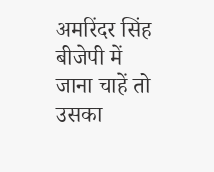अमरिंदर सिंह बीजेपी में जाना चाहें तो उसका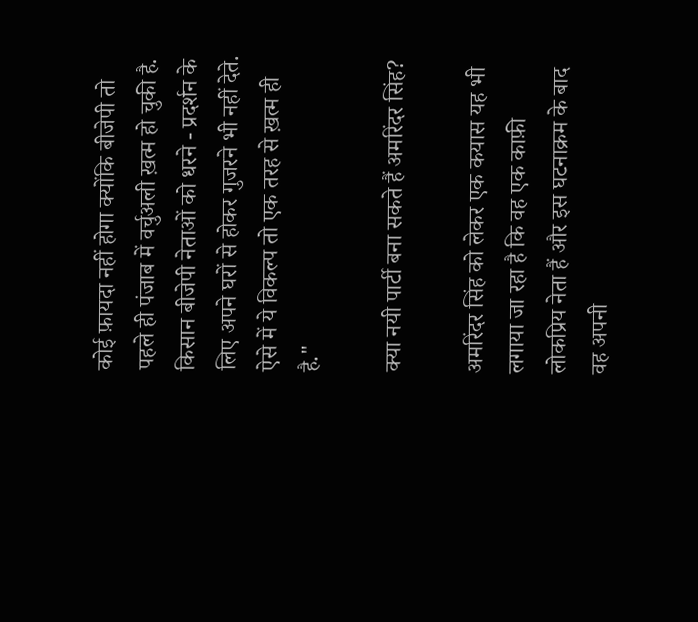कोई फ़ायदा नहीं होगा क्योंकि बीजेपी तो पहले ही पंजाब में वर्चुअली ख़त्म हो चुकी है. किसान बीजेपी नेताओं को धरने - प्रदर्शन के लिए अपने घरों से होकर गुजरने भी नहीं देते. ऐसे में ये विकल्प तो एक तरह से ख़त्म ही है."

क्या नयी पार्टी बना सकते हैं अमरिंदर सिंह?

अमरिंदर सिंह को लेकर एक कयास यह भी लगाया जा रहा है कि वह एक काफ़ी लोकप्रिय नेता हैं और इस घटनाक्रम के बाद वह अपनी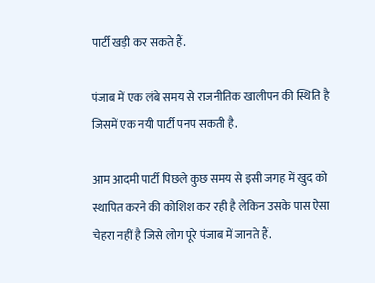पार्टी खड़ी कर सकते हैं.

पंजाब में एक लंबे समय से राजनीतिक खालीपन की स्थिति है जिसमें एक नयी पार्टी पनप सकती है.

आम आदमी पार्टी पिछले कुछ समय से इसी जगह में खुद को स्थापित करने की कोशिश कर रही है लेकिन उसके पास ऐसा चेहरा नहीं है जिसे लोग पूरे पंजाब में जानते हैं.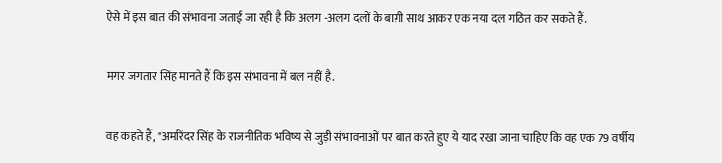ऐसे में इस बात की संभावना जताई जा रही है कि अलग -अलग दलों के बाग़ी साथ आकर एक नया दल गठित कर सकते हैं.

मगर जगतार सिंह मानते हैं कि इस संभावना में बल नहीं है.

वह कहते हैं, "अमरिंदर सिंह के राजनीतिक भविष्य से जुड़ी संभावनाओं पर बात करते हुए ये याद रखा जाना चाहिए कि वह एक 79 वर्षीय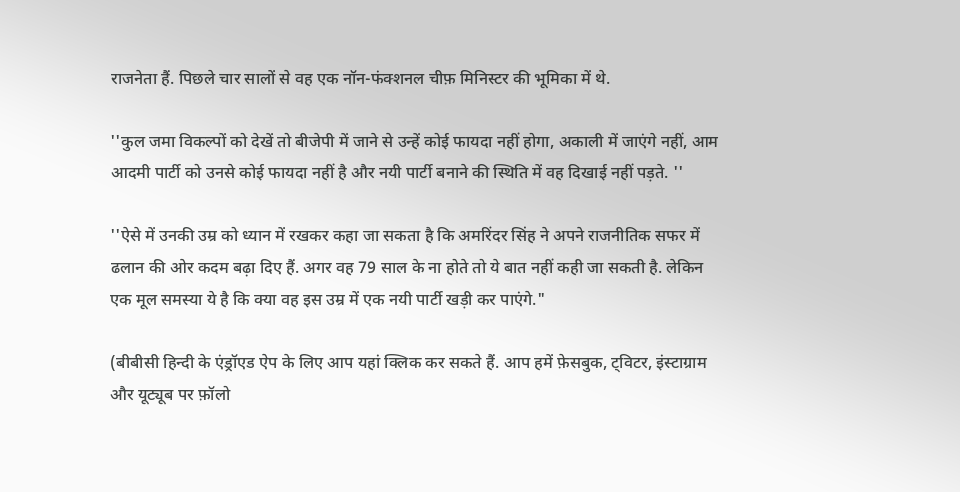राजनेता हैं. पिछले चार सालों से वह एक नॉन-फंक्शनल चीफ़ मिनिस्टर की भूमिका में थे.

''कुल जमा विकल्पों को देखें तो बीजेपी में जाने से उन्हें कोई फायदा नहीं होगा, अकाली में जाएंगे नहीं, आम आदमी पार्टी को उनसे कोई फायदा नहीं है और नयी पार्टी बनाने की स्थिति में वह दिखाई नहीं पड़ते. ''

''ऐसे में उनकी उम्र को ध्यान में रखकर कहा जा सकता है कि अमरिंदर सिंह ने अपने राजनीतिक सफर में ढलान की ओर कदम बढ़ा दिए हैं. अगर वह 79 साल के ना होते तो ये बात नहीं कही जा सकती है. लेकिन एक मूल समस्या ये है कि क्या वह इस उम्र में एक नयी पार्टी खड़ी कर पाएंगे."

(बीबीसी हिन्दी के एंड्रॉएड ऐप के लिए आप यहां क्लिक कर सकते हैं. आप हमें फ़ेसबुक, ट्विटर, इंस्टाग्राम और यूट्यूब पर फ़ॉलो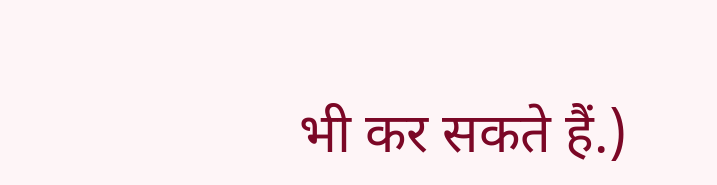भी कर सकते हैं.)